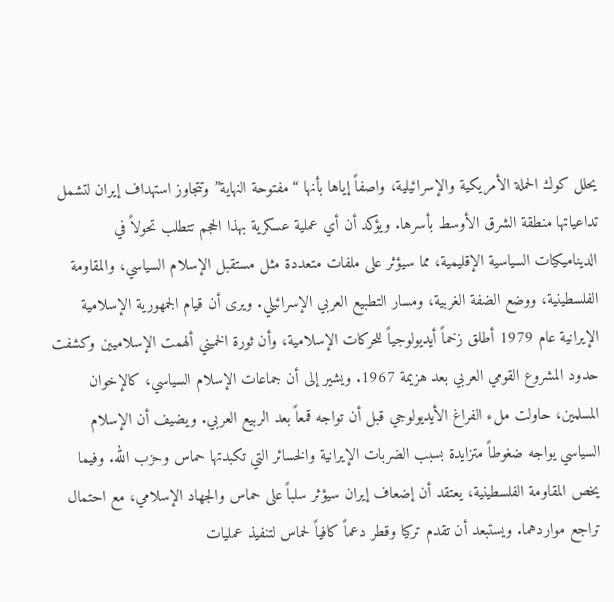يحلل كوك الحملة الأمريكية والإسرائيلية، واصفاً إياها بأنها “مفتوحة النهاية” وتتجاوز استهداف إيران لتشمل تداعياتها منطقة الشرق الأوسط بأسرها. ويؤكد أن أي عملية عسكرية بهذا الحجم تتطلب تحولاً في الديناميكيات السياسية الإقليمية، مما سيؤثر على ملفات متعددة مثل مستقبل الإسلام السياسي، والمقاومة الفلسطينية، ووضع الضفة الغربية، ومسار التطبيع العربي الإسرائيلي. ويرى أن قيام الجمهورية الإسلامية الإيرانية عام 1979 أطلق زخماً أيديولوجياً للحركات الإسلامية، وأن ثورة الخميني ألهمت الإسلاميين وكشفت حدود المشروع القومي العربي بعد هزيمة 1967. ويشير إلى أن جماعات الإسلام السياسي، كالإخوان المسلمين، حاولت ملء الفراغ الأيديولوجي قبل أن تواجه قمعاً بعد الربيع العربي. ويضيف أن الإسلام السياسي يواجه ضغوطاً متزايدة بسبب الضربات الإيرانية والخسائر التي تكبدتها حماس وحزب الله. وفيما يخص المقاومة الفلسطينية، يعتقد أن إضعاف إيران سيؤثر سلباً على حماس والجهاد الإسلامي، مع احتمال تراجع مواردهما. ويستبعد أن تقدم تركيا وقطر دعماً كافياً لحماس لتنفيذ عمليات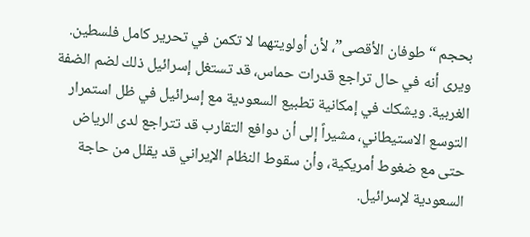بحجم “طوفان الأقصى”، لأن أولويتهما لا تكمن في تحرير كامل فلسطين. ويرى أنه في حال تراجع قدرات حماس، قد تستغل إسرائيل ذلك لضم الضفة الغربية. ويشكك في إمكانية تطبيع السعودية مع إسرائيل في ظل استمرار التوسع الاستيطاني، مشيراً إلى أن دوافع التقارب قد تتراجع لدى الرياض حتى مع ضغوط أمريكية، وأن سقوط النظام الإيراني قد يقلل من حاجة السعودية لإسرائيل.